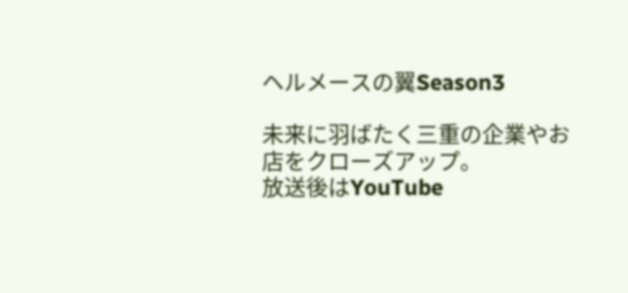ヘルメースの翼Season3

未来に羽ばたく三重の企業やお店をクローズアップ。
放送後はYouTube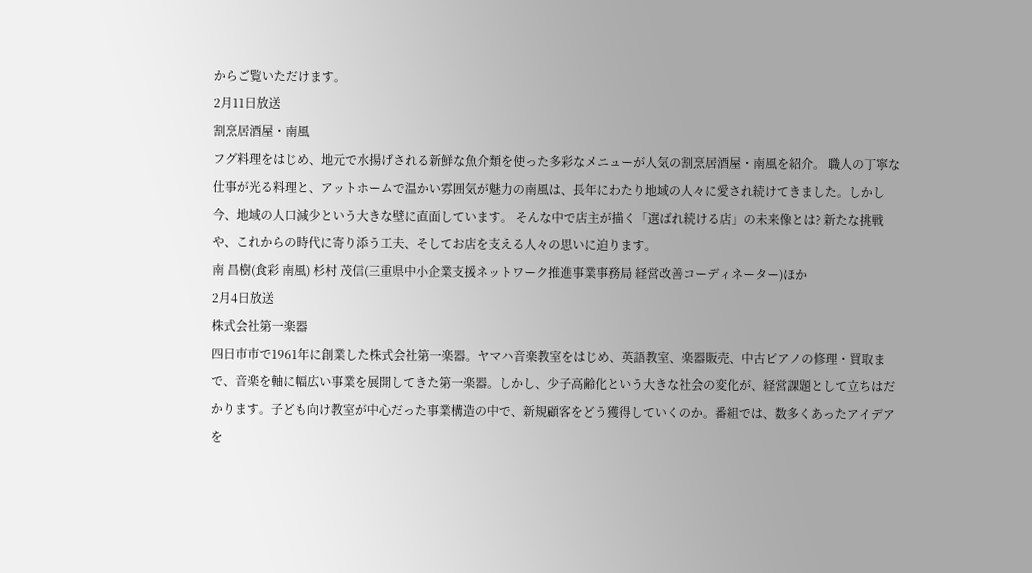からご覧いただけます。
2月11日放送
割烹居酒屋・南風
フグ料理をはじめ、地元で水揚げされる新鮮な魚介類を使った多彩なメニューが人気の割烹居酒屋・南風を紹介。 職人の丁寧な仕事が光る料理と、アットホームで温かい雰囲気が魅力の南風は、長年にわたり地域の人々に愛され続けてきました。しかし今、地域の人口減少という大きな壁に直面しています。 そんな中で店主が描く「選ばれ続ける店」の未来像とは? 新たな挑戦や、これからの時代に寄り添う工夫、そしてお店を支える人々の思いに迫ります。
南 昌樹(食彩 南風) 杉村 茂信(三重県中小企業支援ネットワーク推進事業事務局 経営改善コーディネーター)ほか
2月4日放送
株式会社第一楽器
四日市市で1961年に創業した株式会社第一楽器。ヤマハ音楽教室をはじめ、英語教室、楽器販売、中古ピアノの修理・買取まで、音楽を軸に幅広い事業を展開してきた第一楽器。しかし、少子高齢化という大きな社会の変化が、経営課題として立ちはだかります。子ども向け教室が中心だった事業構造の中で、新規顧客をどう獲得していくのか。番組では、数多くあったアイデアを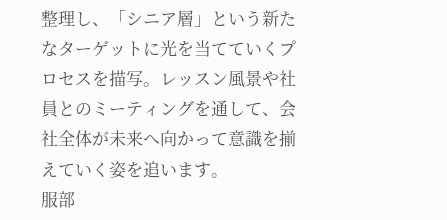整理し、「シニア層」という新たなターゲットに光を当てていくプロセスを描写。レッスン風景や社員とのミーティングを通して、会社全体が未来へ向かって意識を揃えていく姿を追います。
服部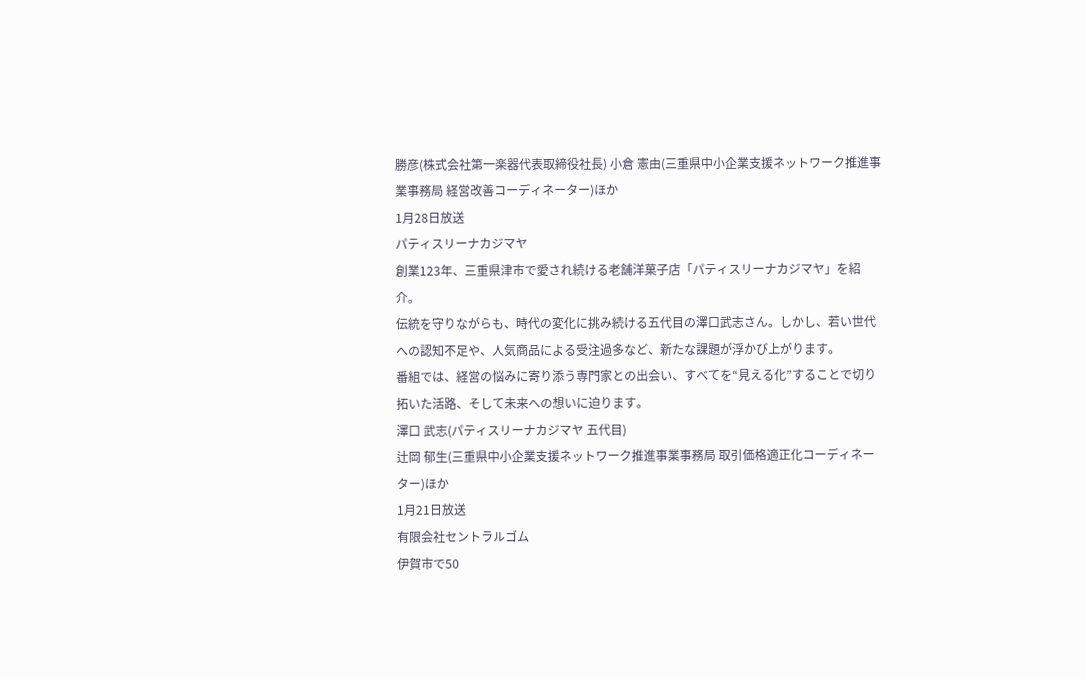勝彦(株式会社第一楽器代表取締役社長) 小倉 憲由(三重県中小企業支援ネットワーク推進事業事務局 経営改善コーディネーター)ほか
1月28日放送
パティスリーナカジマヤ
創業123年、三重県津市で愛され続ける老舗洋菓子店「パティスリーナカジマヤ」を紹介。
伝統を守りながらも、時代の変化に挑み続ける五代目の澤口武志さん。しかし、若い世代への認知不足や、人気商品による受注過多など、新たな課題が浮かび上がります。
番組では、経営の悩みに寄り添う専門家との出会い、すべてを“見える化”することで切り拓いた活路、そして未来への想いに迫ります。
澤口 武志(パティスリーナカジマヤ 五代目)
辻岡 郁生(三重県中小企業支援ネットワーク推進事業事務局 取引価格適正化コーディネーター)ほか
1月21日放送
有限会社セントラルゴム
伊賀市で50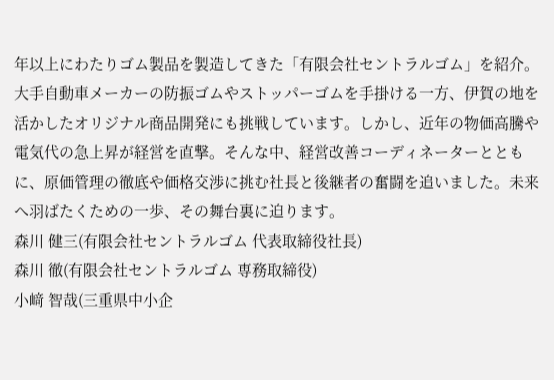年以上にわたりゴム製品を製造してきた「有限会社セントラルゴム」を紹介。大手自動車メーカーの防振ゴムやストッパーゴムを手掛ける一方、伊賀の地を活かしたオリジナル商品開発にも挑戦しています。しかし、近年の物価高騰や電気代の急上昇が経営を直撃。そんな中、経営改善コーディネーターとともに、原価管理の徹底や価格交渉に挑む社長と後継者の奮闘を追いました。未来へ羽ばたくための一歩、その舞台裏に迫ります。
森川 健三(有限会社セントラルゴム 代表取締役社長)
森川 徹(有限会社セントラルゴム 専務取締役)
小﨑 智哉(三重県中小企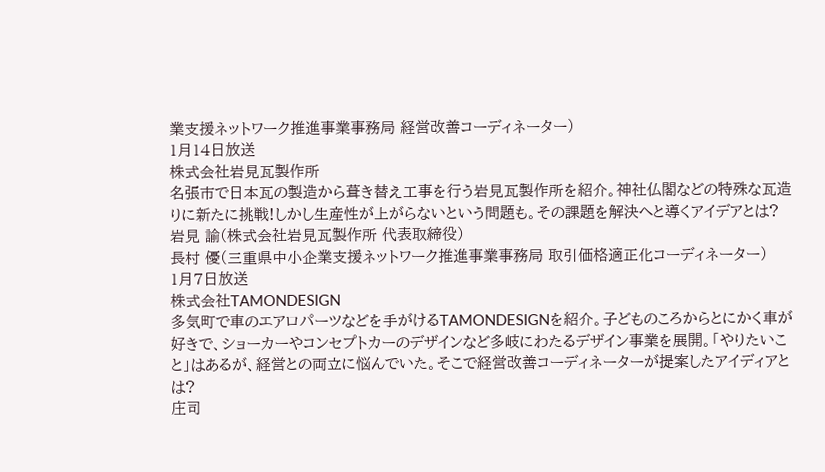業支援ネットワーク推進事業事務局 経営改善コーディネーター)
1月14日放送
株式会社岩見瓦製作所
名張市で日本瓦の製造から葺き替え工事を行う岩見瓦製作所を紹介。神社仏閣などの特殊な瓦造りに新たに挑戦!しかし生産性が上がらないという問題も。その課題を解決へと導くアイデアとは?
岩見 諭(株式会社岩見瓦製作所 代表取締役)
長村 優(三重県中小企業支援ネットワーク推進事業事務局 取引価格適正化コーディネーター)
1月7日放送
株式会社TAMONDESIGN
多気町で車のエアロパーツなどを手がけるTAMONDESIGNを紹介。子どものころからとにかく車が好きで、ショーカーやコンセプトカーのデザインなど多岐にわたるデザイン事業を展開。「やりたいこと」はあるが、経営との両立に悩んでいた。そこで経営改善コーディネーターが提案したアイディアとは?
庄司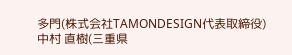多門(株式会社TAMONDESIGN代表取締役)
中村 直樹(三重県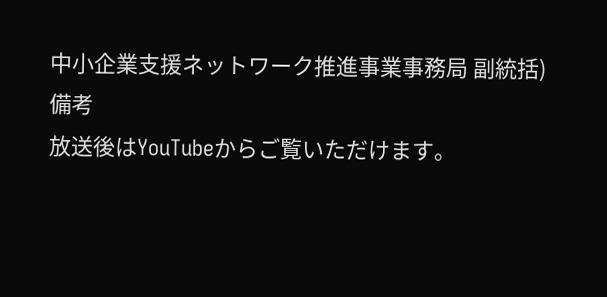中小企業支援ネットワーク推進事業事務局 副統括)
備考
放送後はYouTubeからご覧いただけます。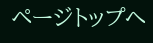ページトップへ